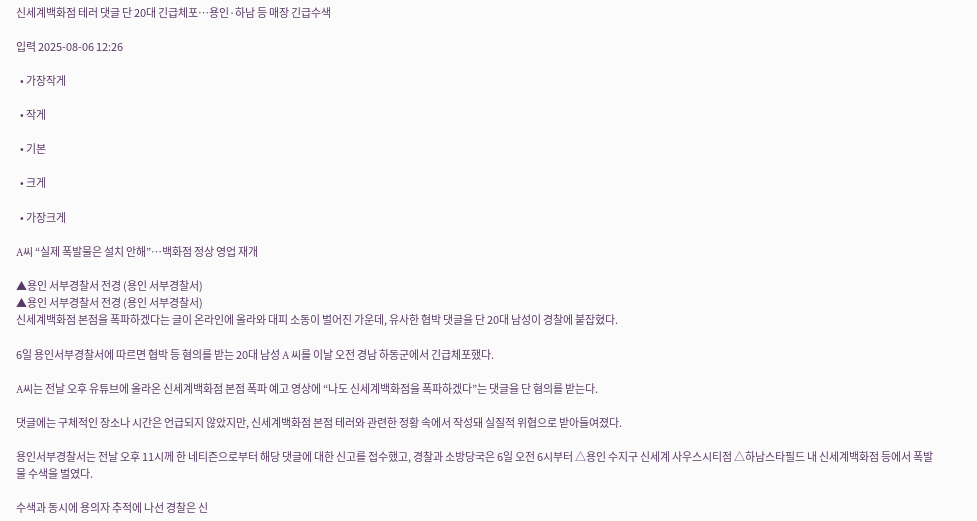신세계백화점 테러 댓글 단 20대 긴급체포…용인·하남 등 매장 긴급수색

입력 2025-08-06 12:26

  • 가장작게

  • 작게

  • 기본

  • 크게

  • 가장크게

A씨 “실제 폭발물은 설치 안해”…백화점 정상 영업 재개

▲용인 서부경찰서 전경 (용인 서부경찰서)
▲용인 서부경찰서 전경 (용인 서부경찰서)
신세계백화점 본점을 폭파하겠다는 글이 온라인에 올라와 대피 소동이 벌어진 가운데, 유사한 협박 댓글을 단 20대 남성이 경찰에 붙잡혔다.

6일 용인서부경찰서에 따르면 협박 등 혐의를 받는 20대 남성 A 씨를 이날 오전 경남 하동군에서 긴급체포했다.

A씨는 전날 오후 유튜브에 올라온 신세계백화점 본점 폭파 예고 영상에 “나도 신세계백화점을 폭파하겠다”는 댓글을 단 혐의를 받는다.

댓글에는 구체적인 장소나 시간은 언급되지 않았지만, 신세계백화점 본점 테러와 관련한 정황 속에서 작성돼 실질적 위협으로 받아들여졌다.

용인서부경찰서는 전날 오후 11시께 한 네티즌으로부터 해당 댓글에 대한 신고를 접수했고, 경찰과 소방당국은 6일 오전 6시부터 △용인 수지구 신세계 사우스시티점 △하남스타필드 내 신세계백화점 등에서 폭발물 수색을 벌였다.

수색과 동시에 용의자 추적에 나선 경찰은 신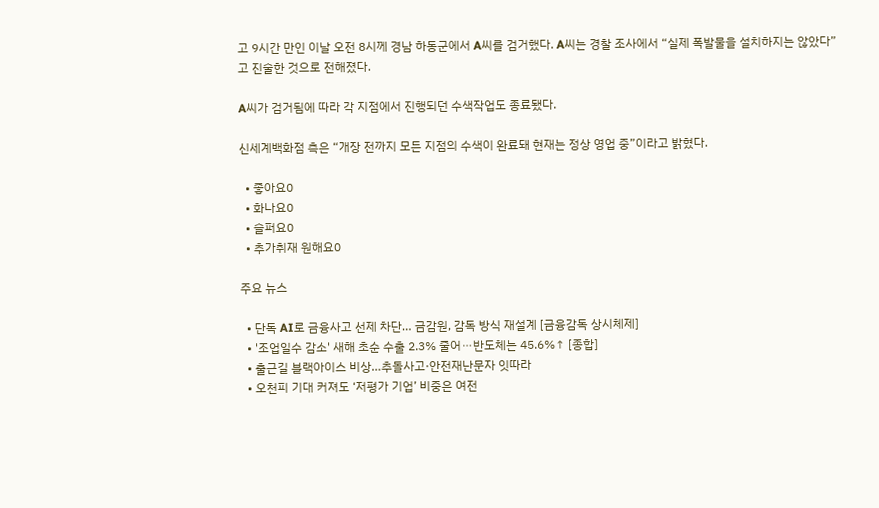고 9시간 만인 이날 오전 8시께 경남 하동군에서 A씨를 검거했다. A씨는 경찰 조사에서 “실제 폭발물을 설치하지는 않았다”고 진술한 것으로 전해졌다.

A씨가 검거됨에 따라 각 지점에서 진행되던 수색작업도 종료됐다.

신세계백화점 측은 “개장 전까지 모든 지점의 수색이 완료돼 현재는 정상 영업 중”이라고 밝혔다.

  • 좋아요0
  • 화나요0
  • 슬퍼요0
  • 추가취재 원해요0

주요 뉴스

  • 단독 AI로 금융사고 선제 차단… 금감원, 감독 방식 재설계 [금융감독 상시체제]
  • '조업일수 감소' 새해 초순 수출 2.3% 줄어⋯반도체는 45.6%↑ [종합]
  • 출근길 블랙아이스 비상…추돌사고·안전재난문자 잇따라
  • 오천피 기대 커져도 ‘저평가 기업’ 비중은 여전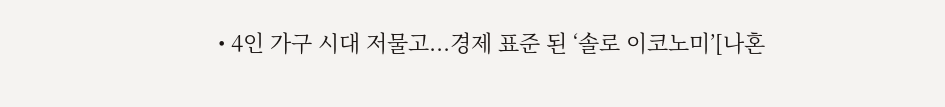• 4인 가구 시대 저물고...경제 표준 된 ‘솔로 이코노미’[나혼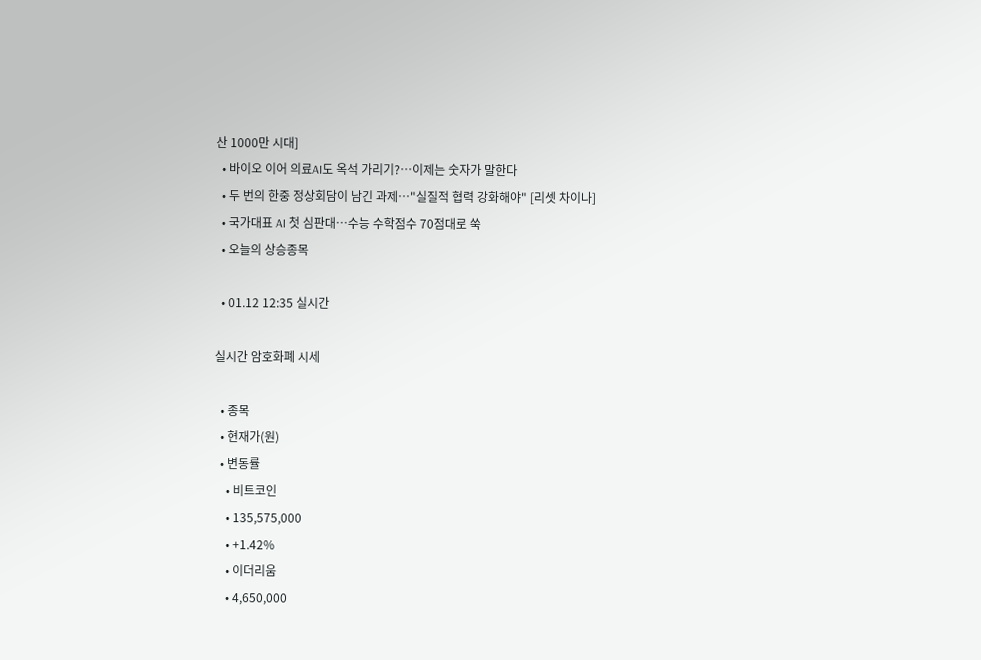산 1000만 시대]
  • 바이오 이어 의료AI도 옥석 가리기?…이제는 숫자가 말한다
  • 두 번의 한중 정상회담이 남긴 과제⋯"실질적 협력 강화해야" [리셋 차이나]
  • 국가대표 AI 첫 심판대…수능 수학점수 70점대로 쑥
  • 오늘의 상승종목

  • 01.12 12:35 실시간

실시간 암호화폐 시세

  • 종목
  • 현재가(원)
  • 변동률
    • 비트코인
    • 135,575,000
    • +1.42%
    • 이더리움
    • 4,650,000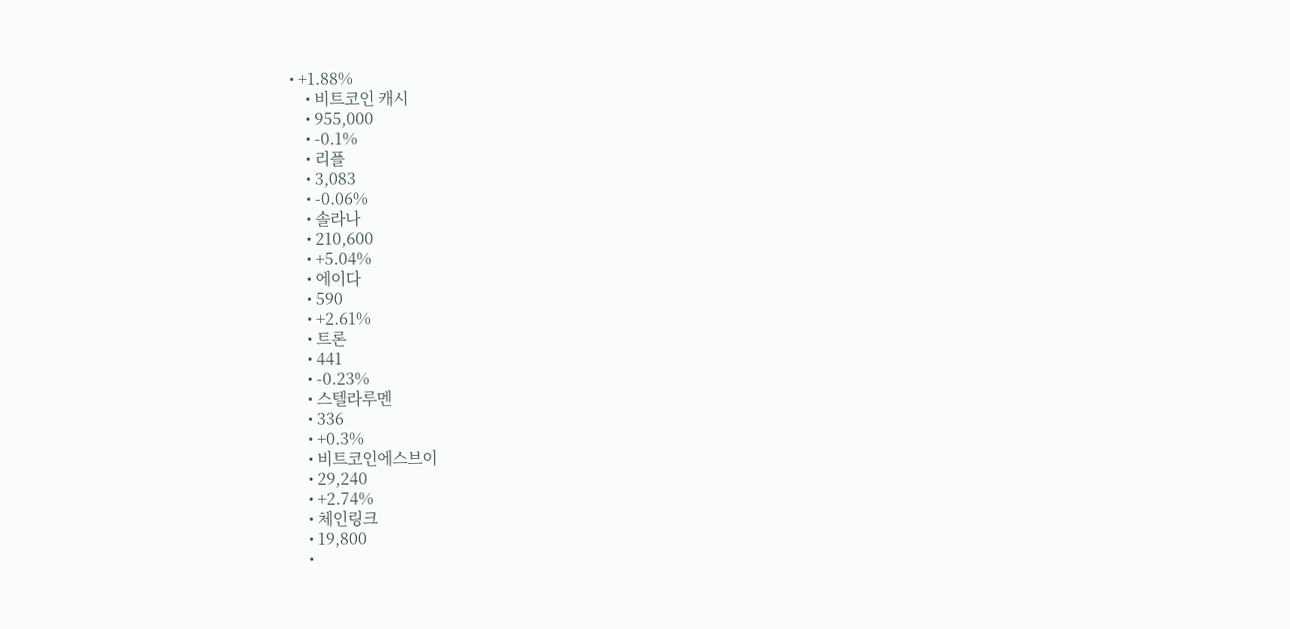• +1.88%
    • 비트코인 캐시
    • 955,000
    • -0.1%
    • 리플
    • 3,083
    • -0.06%
    • 솔라나
    • 210,600
    • +5.04%
    • 에이다
    • 590
    • +2.61%
    • 트론
    • 441
    • -0.23%
    • 스텔라루멘
    • 336
    • +0.3%
    • 비트코인에스브이
    • 29,240
    • +2.74%
    • 체인링크
    • 19,800
    •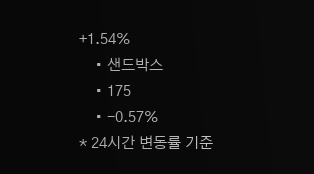+1.54%
    • 샌드박스
    • 175
    • -0.57%
* 24시간 변동률 기준